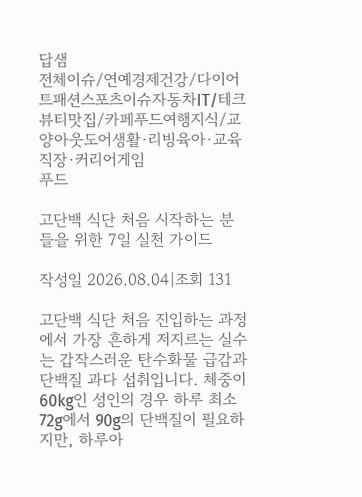답샘
전체이슈/연예경제건강/다이어트패션스포츠이슈자동차IT/테크뷰티맛집/카페푸드여행지식/교양아웃도어생활·리빙육아·교육직장·커리어게임
푸드

고단백 식단 처음 시작하는 분들을 위한 7일 실천 가이드

작성일 2026.08.04|조회 131

고단백 식단 처음 진입하는 과정에서 가장 흔하게 저지르는 실수는 갑작스러운 탄수화물 급감과 단백질 과다 섭취입니다. 체중이 60kg인 성인의 경우 하루 최소 72g에서 90g의 단백질이 필요하지만, 하루아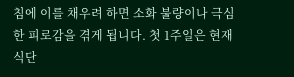침에 이를 채우려 하면 소화 불량이나 극심한 피로감을 겪게 됩니다. 첫 1주일은 현재 식단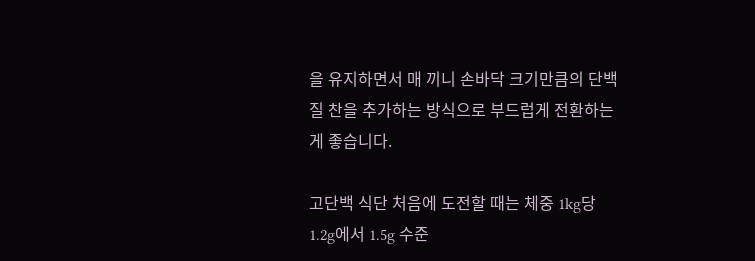을 유지하면서 매 끼니 손바닥 크기만큼의 단백질 찬을 추가하는 방식으로 부드럽게 전환하는 게 좋습니다.

고단백 식단 처음에 도전할 때는 체중 1kg당 1.2g에서 1.5g 수준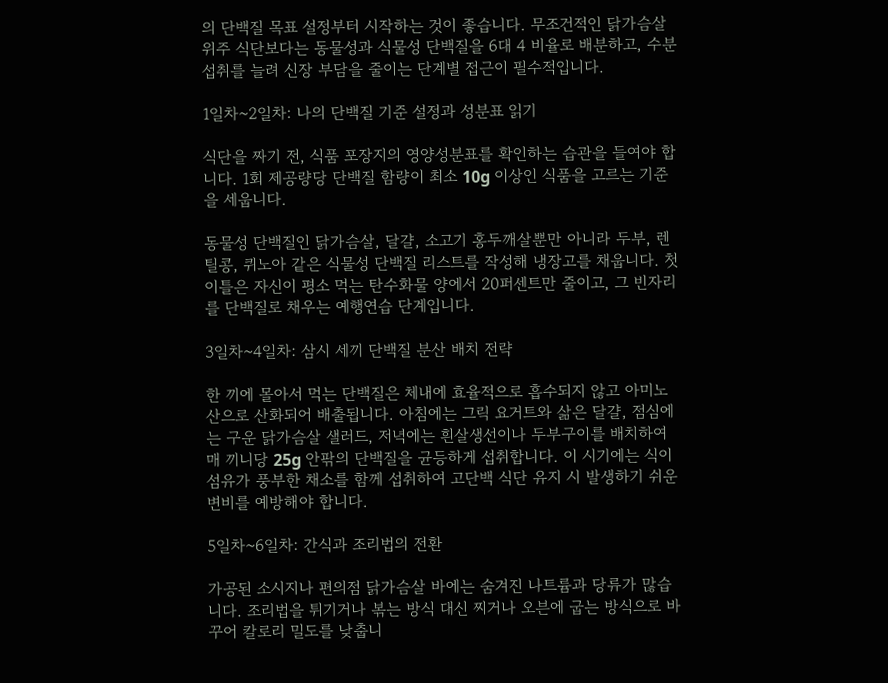의 단백질 목표 설정부터 시작하는 것이 좋습니다. 무조건적인 닭가슴살 위주 식단보다는 동물성과 식물성 단백질을 6대 4 비율로 배분하고, 수분 섭취를 늘려 신장 부담을 줄이는 단계별 접근이 필수적입니다.

1일차~2일차: 나의 단백질 기준 설정과 성분표 읽기

식단을 짜기 전, 식품 포장지의 영양성분표를 확인하는 습관을 들여야 합니다. 1회 제공량당 단백질 함량이 최소 10g 이상인 식품을 고르는 기준을 세웁니다.

동물성 단백질인 닭가슴살, 달걀, 소고기 홍두깨살뿐만 아니라 두부, 렌틸콩, 퀴노아 같은 식물성 단백질 리스트를 작성해 냉장고를 채웁니다. 첫 이틀은 자신이 평소 먹는 탄수화물 양에서 20퍼센트만 줄이고, 그 빈자리를 단백질로 채우는 예행연습 단계입니다.

3일차~4일차: 삼시 세끼 단백질 분산 배치 전략

한 끼에 몰아서 먹는 단백질은 체내에 효율적으로 흡수되지 않고 아미노산으로 산화되어 배출됩니다. 아침에는 그릭 요거트와 삶은 달걀, 점심에는 구운 닭가슴살 샐러드, 저녁에는 흰살생선이나 두부구이를 배치하여 매 끼니당 25g 안팎의 단백질을 균등하게 섭취합니다. 이 시기에는 식이섬유가 풍부한 채소를 함께 섭취하여 고단백 식단 유지 시 발생하기 쉬운 변비를 예방해야 합니다.

5일차~6일차: 간식과 조리법의 전환

가공된 소시지나 편의점 닭가슴살 바에는 숨겨진 나트륨과 당류가 많습니다. 조리법을 튀기거나 볶는 방식 대신 찌거나 오븐에 굽는 방식으로 바꾸어 칼로리 밀도를 낮춥니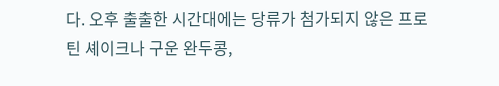다. 오후 출출한 시간대에는 당류가 첨가되지 않은 프로틴 셰이크나 구운 완두콩,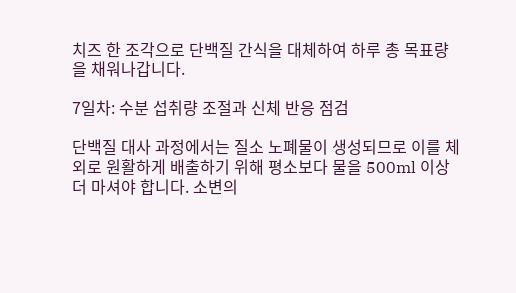치즈 한 조각으로 단백질 간식을 대체하여 하루 총 목표량을 채워나갑니다.

7일차: 수분 섭취량 조절과 신체 반응 점검

단백질 대사 과정에서는 질소 노폐물이 생성되므로 이를 체외로 원활하게 배출하기 위해 평소보다 물을 500ml 이상 더 마셔야 합니다. 소변의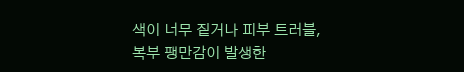색이 너무 짙거나 피부 트러블, 복부 팽만감이 발생한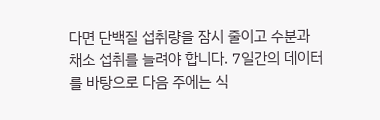다면 단백질 섭취량을 잠시 줄이고 수분과 채소 섭취를 늘려야 합니다. 7일간의 데이터를 바탕으로 다음 주에는 식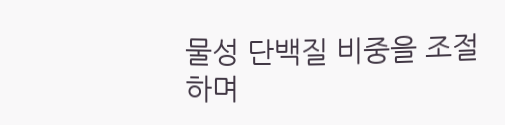물성 단백질 비중을 조절하며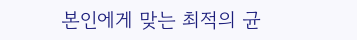본인에게 맞는 최적의 균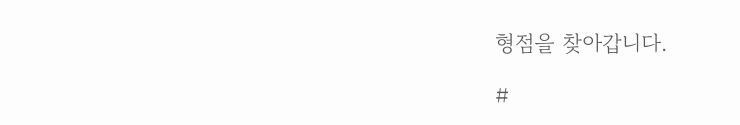형점을 찾아갑니다.

#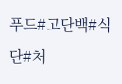푸드#고단백#식단#처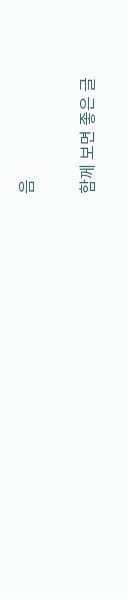음

함께 보면 좋은 글